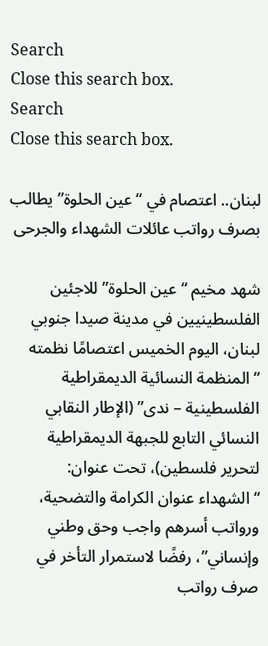Search
Close this search box.
Search
Close this search box.

لبنان.. اعتصام في “عين الحلوة” يطالب بصرف رواتب عائلات الشهداء والجرحى

شهد مخيم “عين الحلوة” للاجئين الفلسطينيين في مدينة صيدا جنوبي لبنان، اليوم الخميس اعتصامًا نظمته “المنظمة النسائية الديمقراطية الفلسطينية – ندى” (الإطار النقابي النسائي التابع للجبهة الديمقراطية لتحرير فلسطين)، تحت عنوان: “الشهداء عنوان الكرامة والتضحية، ورواتب أسرهم واجب وحق وطني وإنساني”، رفضًا لاستمرار التأخر في صرف رواتب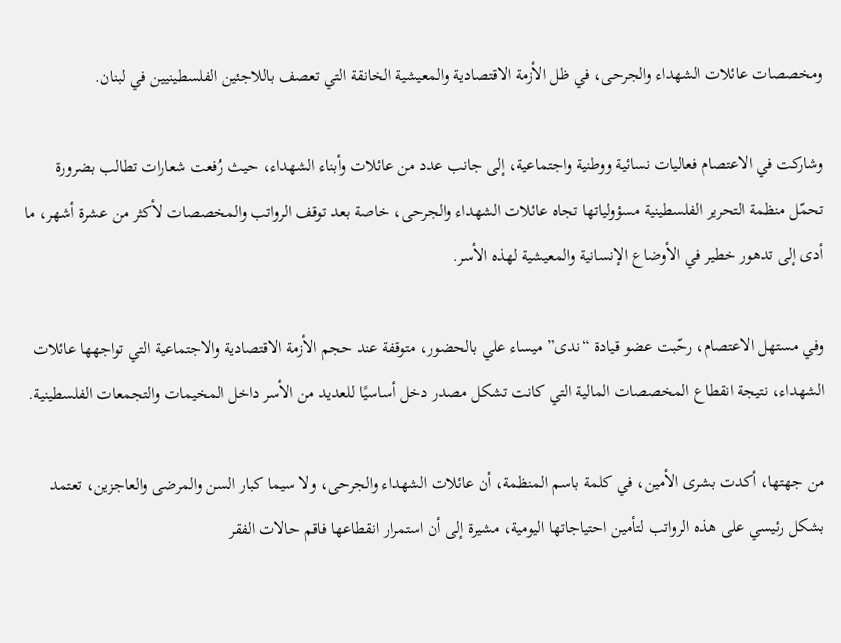ومخصصات عائلات الشهداء والجرحى، في ظل الأزمة الاقتصادية والمعيشية الخانقة التي تعصف باللاجئين الفلسطينيين في لبنان.

وشاركت في الاعتصام فعاليات نسائية ووطنية واجتماعية، إلى جانب عدد من عائلات وأبناء الشهداء، حيث رُفعت شعارات تطالب بضرورة تحمّل منظمة التحرير الفلسطينية مسؤولياتها تجاه عائلات الشهداء والجرحى، خاصة بعد توقف الرواتب والمخصصات لأكثر من عشرة أشهر، ما أدى إلى تدهور خطير في الأوضاع الإنسانية والمعيشية لهذه الأسر.

وفي مستهل الاعتصام، رحّبت عضو قيادة “ندى” ميساء علي بالحضور، متوقفة عند حجم الأزمة الاقتصادية والاجتماعية التي تواجهها عائلات الشهداء، نتيجة انقطاع المخصصات المالية التي كانت تشكل مصدر دخل أساسيًا للعديد من الأسر داخل المخيمات والتجمعات الفلسطينية.

من جهتها، أكدت بشرى الأمين، في كلمة باسم المنظمة، أن عائلات الشهداء والجرحى، ولا سيما كبار السن والمرضى والعاجزين، تعتمد بشكل رئيسي على هذه الرواتب لتأمين احتياجاتها اليومية، مشيرة إلى أن استمرار انقطاعها فاقم حالات الفقر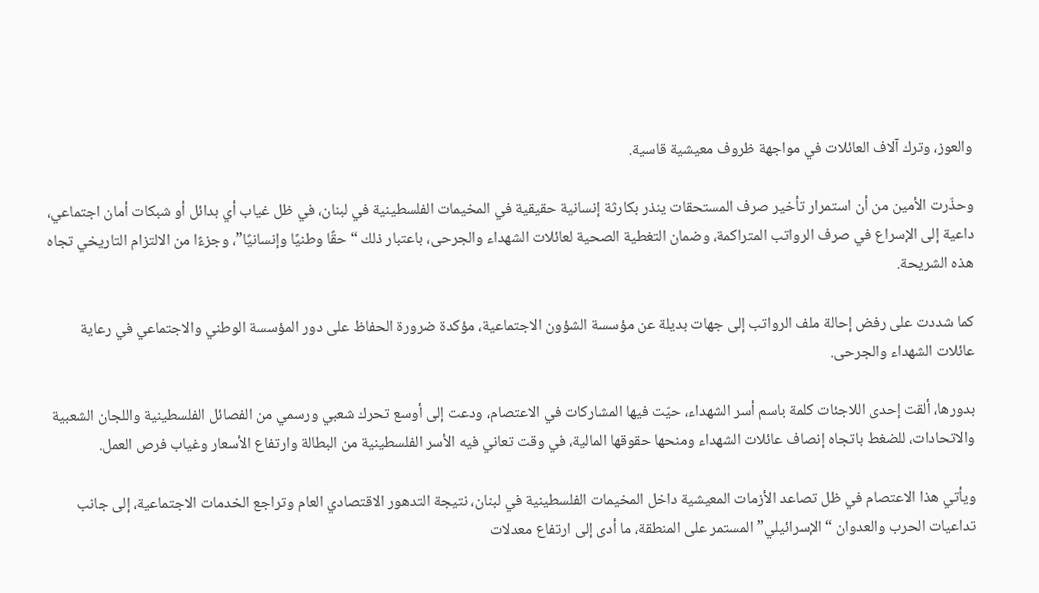والعوز، وترك آلاف العائلات في مواجهة ظروف معيشية قاسية.

وحذّرت الأمين من أن استمرار تأخير صرف المستحقات ينذر بكارثة إنسانية حقيقية في المخيمات الفلسطينية في لبنان، في ظل غياب أي بدائل أو شبكات أمان اجتماعي، داعية إلى الإسراع في صرف الرواتب المتراكمة، وضمان التغطية الصحية لعائلات الشهداء والجرحى، باعتبار ذلك “حقًا وطنيًا وإنسانيًا”، وجزءًا من الالتزام التاريخي تجاه هذه الشريحة.

كما شددت على رفض إحالة ملف الرواتب إلى جهات بديلة عن مؤسسة الشؤون الاجتماعية، مؤكدة ضرورة الحفاظ على دور المؤسسة الوطني والاجتماعي في رعاية عائلات الشهداء والجرحى.

بدورها، ألقت إحدى اللاجئات كلمة باسم أسر الشهداء، حيّت فيها المشاركات في الاعتصام، ودعت إلى أوسع تحرك شعبي ورسمي من الفصائل الفلسطينية واللجان الشعبية والاتحادات، للضغط باتجاه إنصاف عائلات الشهداء ومنحها حقوقها المالية، في وقت تعاني فيه الأسر الفلسطينية من البطالة وارتفاع الأسعار وغياب فرص العمل.

ويأتي هذا الاعتصام في ظل تصاعد الأزمات المعيشية داخل المخيمات الفلسطينية في لبنان، نتيجة التدهور الاقتصادي العام وتراجع الخدمات الاجتماعية، إلى جانب تداعيات الحرب والعدوان “الإسرائيلي” المستمر على المنطقة، ما أدى إلى ارتفاع معدلات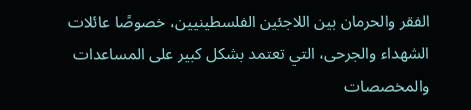الفقر والحرمان بين اللاجئين الفلسطينيين، خصوصًا عائلات الشهداء والجرحى، التي تعتمد بشكل كبير على المساعدات والمخصصات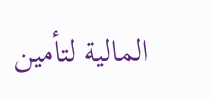المالية لتأمين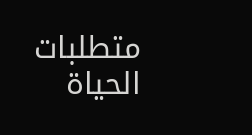متطلبات الحياة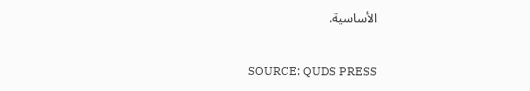الأساسية.

SOURCE: QUDS PRESS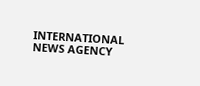INTERNATIONAL NEWS AGENCY